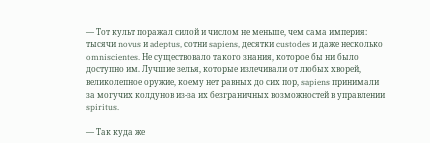— Тот культ поражал силой и числом не меньше, чем сама империя: тысячи novus и adeptus, сотни sapiens, десятки custodes и даже несколько omniscientes. Не существовало такого знания, которое бы ни было доступно им. Лучшие зелья, которые излечивали от любых хворей, великолепное оружие, коему нет равных до сих пор, sapiens принимали за могучих колдунов из-за их безграничных возможностей в управлении spiritus.

— Так куда же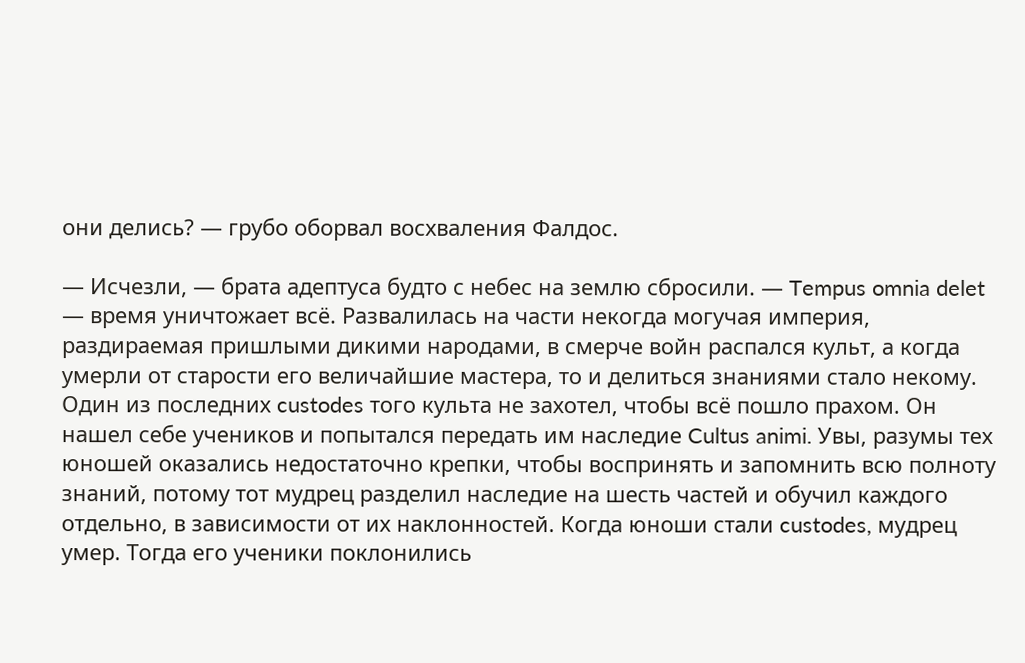они делись? — грубо оборвал восхваления Фалдос.

— Исчезли, — брата адептуса будто с небес на землю сбросили. — Tempus omnia delet — время уничтожает всё. Развалилась на части некогда могучая империя, раздираемая пришлыми дикими народами, в смерче войн распался культ, а когда умерли от старости его величайшие мастера, то и делиться знаниями стало некому. Один из последних custodes того культа не захотел, чтобы всё пошло прахом. Он нашел себе учеников и попытался передать им наследие Cultus animi. Увы, разумы тех юношей оказались недостаточно крепки, чтобы воспринять и запомнить всю полноту знаний, потому тот мудрец разделил наследие на шесть частей и обучил каждого отдельно, в зависимости от их наклонностей. Когда юноши стали custodes, мудрец умер. Тогда его ученики поклонились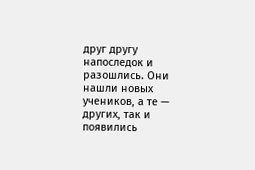друг другу напоследок и разошлись. Они нашли новых учеников, а те — других, так и появились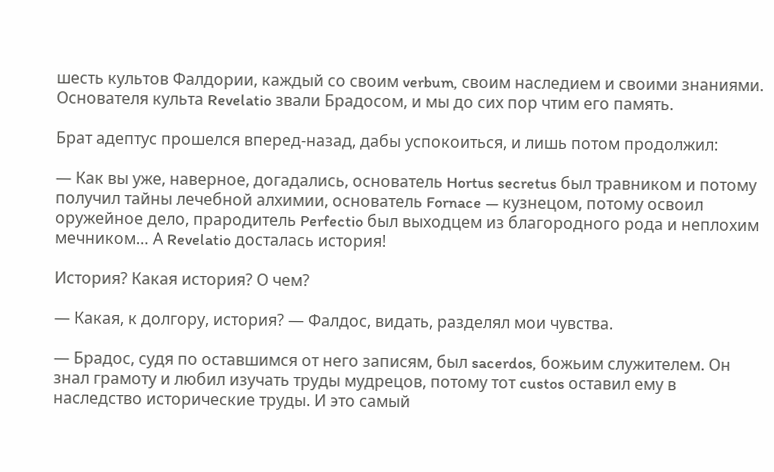шесть культов Фалдории, каждый со своим verbum, своим наследием и своими знаниями. Основателя культа Revelatio звали Брадосом, и мы до сих пор чтим его память.

Брат адептус прошелся вперед-назад, дабы успокоиться, и лишь потом продолжил:

— Как вы уже, наверное, догадались, основатель Hortus secretus был травником и потому получил тайны лечебной алхимии, основатель Fornace — кузнецом, потому освоил оружейное дело, прародитель Perfectio был выходцем из благородного рода и неплохим мечником… А Revelatio досталась история!

История? Какая история? О чем?

— Какая, к долгору, история? — Фалдос, видать, разделял мои чувства.

— Брадос, судя по оставшимся от него записям, был sacerdos, божьим служителем. Он знал грамоту и любил изучать труды мудрецов, потому тот custos оставил ему в наследство исторические труды. И это самый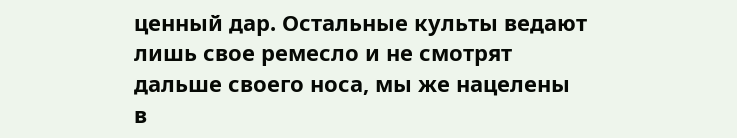ценный дар. Остальные культы ведают лишь свое ремесло и не смотрят дальше своего носа, мы же нацелены в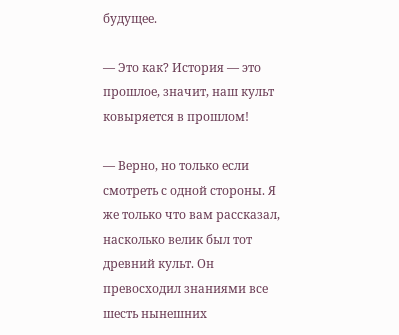будущее.

— Это как? История — это прошлое, значит, наш культ ковыряется в прошлом!

— Верно, но только если смотреть с одной стороны. Я же только что вам рассказал, насколько велик был тот древний культ. Он превосходил знаниями все шесть нынешних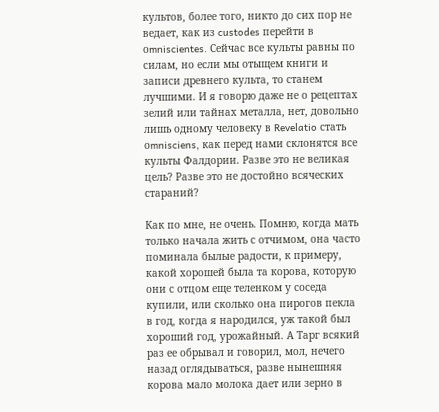культов, более того, никто до сих пор не ведает, как из custodes перейти в оmniscientes. Сейчас все культы равны по силам, но если мы отыщем книги и записи древнего культа, то станем лучшими. И я говорю даже не о рецептах зелий или тайнах металла, нет, довольно лишь одному человеку в Revelatio стать оmnisciens, как перед нами склонятся все культы Фалдории. Разве это не великая цель? Разве это не достойно всяческих стараний?

Как по мне, не очень. Помню, когда мать только начала жить с отчимом, она часто поминала былые радости, к примеру, какой хорошей была та корова, которую они с отцом еще теленком у соседа купили, или сколько она пирогов пекла в год, когда я народился, уж такой был хороший год, урожайный. А Тарг всякий раз ее обрывал и говорил, мол, нечего назад оглядываться, разве нынешняя корова мало молока дает или зерно в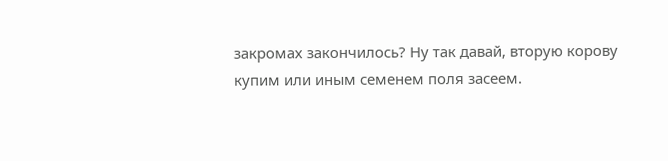закромах закончилось? Ну так давай, вторую корову купим или иным семенем поля засеем.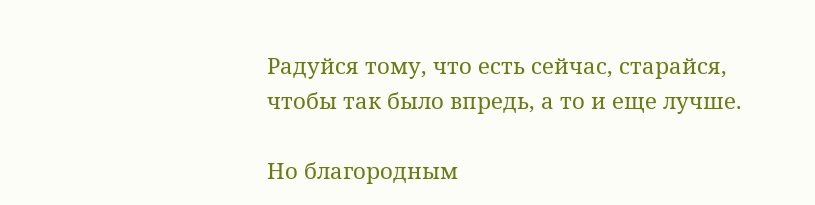Радуйся тому, что есть сейчас, старайся, чтобы так было впредь, а то и еще лучше.

Но благородным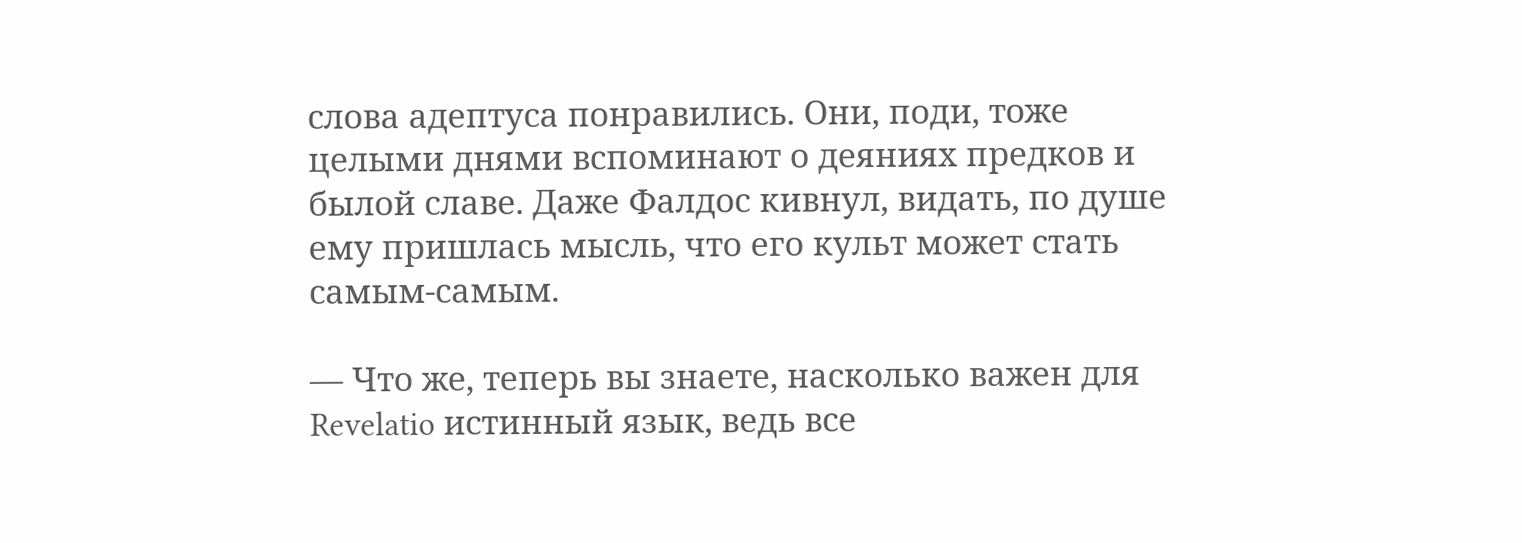слова адептуса понравились. Они, поди, тоже целыми днями вспоминают о деяниях предков и былой славе. Даже Фалдос кивнул, видать, по душе ему пришлась мысль, что его культ может стать самым-самым.

— Что же, теперь вы знаете, насколько важен для Revelatio истинный язык, ведь все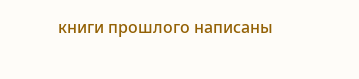книги прошлого написаны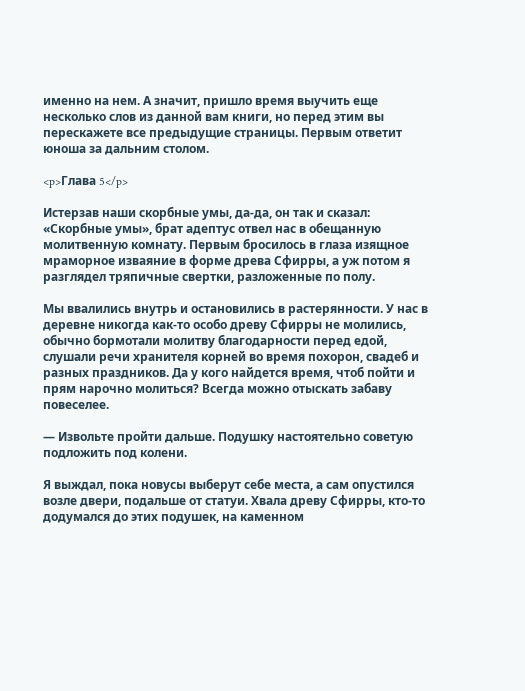именно на нем. А значит, пришло время выучить еще несколько слов из данной вам книги, но перед этим вы перескажете все предыдущие страницы. Первым ответит юноша за дальним столом.

<p>Глава 5</p>

Истерзав наши скорбные умы, да-да, он так и сказал: «Скорбные умы», брат адептус отвел нас в обещанную молитвенную комнату. Первым бросилось в глаза изящное мраморное изваяние в форме древа Сфирры, а уж потом я разглядел тряпичные свертки, разложенные по полу.

Мы ввалились внутрь и остановились в растерянности. У нас в деревне никогда как-то особо древу Сфирры не молились, обычно бормотали молитву благодарности перед едой, слушали речи хранителя корней во время похорон, свадеб и разных праздников. Да у кого найдется время, чтоб пойти и прям нарочно молиться? Всегда можно отыскать забаву повеселее.

— Извольте пройти дальше. Подушку настоятельно советую подложить под колени.

Я выждал, пока новусы выберут себе места, а сам опустился возле двери, подальше от статуи. Хвала древу Сфирры, кто-то додумался до этих подушек, на каменном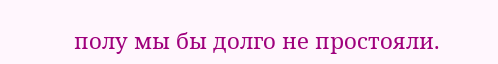полу мы бы долго не простояли.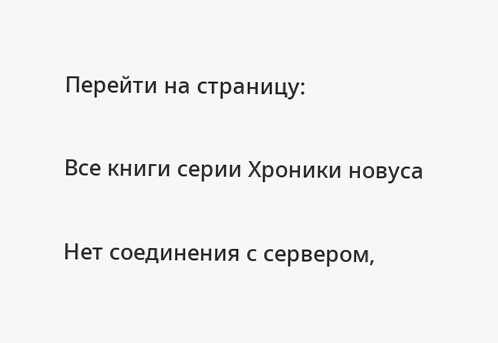Перейти на страницу:

Все книги серии Хроники новуса

Нет соединения с сервером,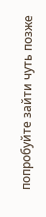попробуйте зайти чуть позже